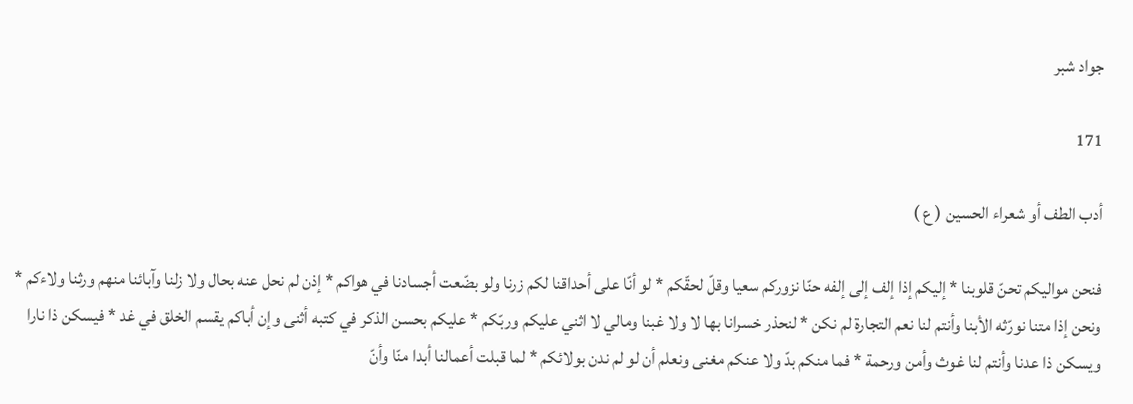جواد شبر

171

أدب الطف أو شعراء الحسين ( ع )

فنحن مواليكم تحنّ قلوبنا * إليكم إذا إلف إلى إلفه حنّا نزوركم سعيا وقلّ لحقّكم * لو أنّا على أحداقنا لكم زرنا ولو بضّعت أجسادنا في هواكم * إذن لم نحل عنه بحال ولا زلنا وآبائنا منهم ورثنا ولاءكم * ونحن إذا متنا نورّثه الأبنا وأنتم لنا نعم التجارة لم نكن * لنحذر خسرانا بها لا ولا غبنا ومالي لا اثني عليكم وربّكم * عليكم بحسن الذكر في كتبه أثنى وإن أباكم يقسم الخلق في غد * فيسكن ذا نارا ويسكن ذا عدنا وأنتم لنا غوث وأمن ورحمة * فما منكم بدّ ولا عنكم مغنى ونعلم أن لو لم ندن بولائكم * لما قبلت أعمالنا أبدا منّا وأنّ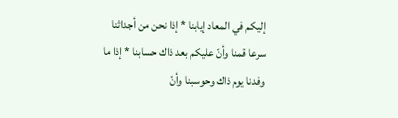إليكم في المعاد إيابنا * إذا نحن من أجداثنا سرعا قمنا وأنّ عليكم بعد ذاك حسابنا * إذا ما وفدنا يوم ذاك وحوسبنا وأنّ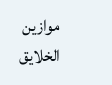موازين الخلايق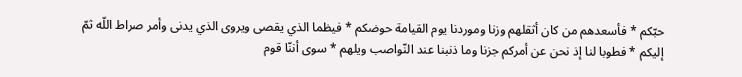حبّكم * فأسعدهم من كان أثقلهم وزنا وموردنا يوم القيامة حوضكم * فيظما الذي يقصى ويروى الذي يدنى وأمر صراط اللّه ثمّ إليكم * فطوبا لنا إذ نحن عن أمركم جزنا وما ذنبنا عند النّواصب ويلهم * سوى أننّا قوم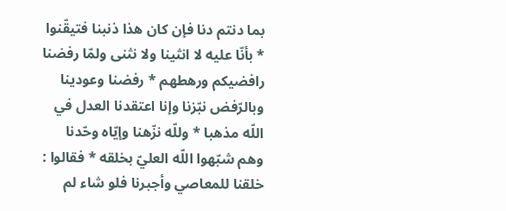بما دنتم دنا فإن كان هذا ذنبنا فتيقّنوا * بأنّا عليه لا انثينا ولا نثنى ولمّا رفضنا رافضيكم ورهطهم * رفضنا وعودينا وبالرّفض نبّزنا وإنا اعتقدنا العدل في اللّه مذهبا * وللّه نزّهنا وإيّاه وحّدنا وهم شبّهوا اللّه العليّ بخلقه * فقالوا : خلقنا للمعاصي وأجبرنا فلو شاء لم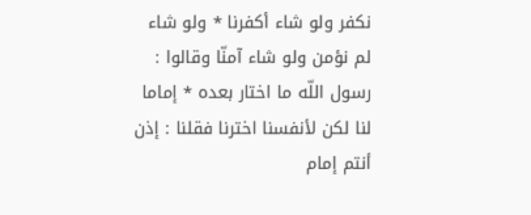نكفر ولو شاء أكفرنا * ولو شاء لم نؤمن ولو شاء آمنّا وقالوا : رسول اللّه ما اختار بعده * إماما لنا لكن لأنفسنا اخترنا فقلنا : إذن أنتم إمام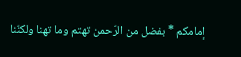إمامكم * بفضل من الرّحمن تهتم وما تهنا ولكنّنا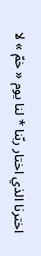اخترنا الذي اختار ربّنا * لنا يوم « خمّ » لا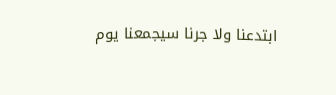ابتدعنا ولا جرنا سيجمعنا يوم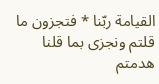القيامة ربّنا * فتجزون ما قلتم ونجزى بما قلنا هدمتم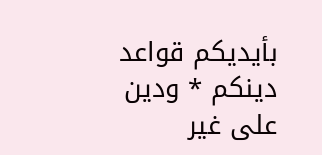بأيديكم قواعد دينكم * ودين على غير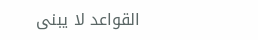القواعد لا يبنى